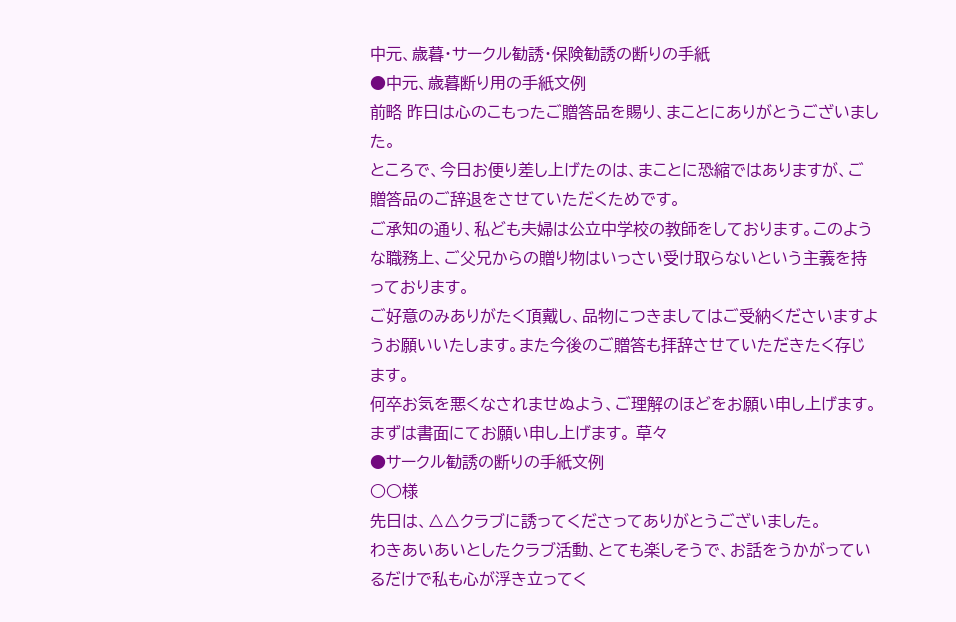中元、歳暮・サークル勧誘・保険勧誘の断りの手紙
●中元、歳暮断り用の手紙文例
前略 昨日は心のこもったご贈答品を賜り、まことにありがとうございました。
ところで、今日お便り差し上げたのは、まことに恐縮ではありますが、ご贈答品のご辞退をさせていただくためです。
ご承知の通り、私ども夫婦は公立中学校の教師をしております。このような職務上、ご父兄からの贈り物はいっさい受け取らないという主義を持っております。
ご好意のみありがたく頂戴し、品物につきましてはご受納くださいますようお願いいたします。また今後のご贈答も拝辞させていただきたく存じます。
何卒お気を悪くなされませぬよう、ご理解のほどをお願い申し上げます。
まずは書面にてお願い申し上げます。 草々
●サークル勧誘の断りの手紙文例
○○様
先日は、△△クラブに誘ってくださってありがとうございました。
わきあいあいとしたクラブ活動、とても楽しそうで、お話をうかがっているだけで私も心が浮き立ってく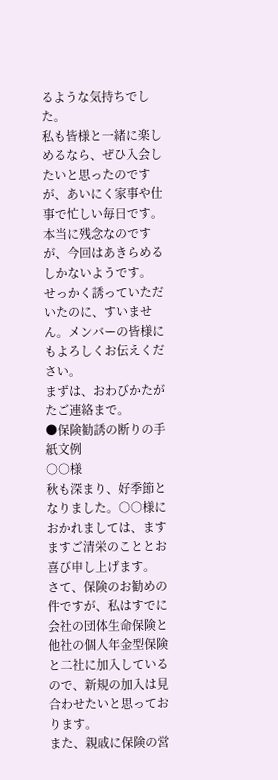るような気持ちでした。
私も皆様と一緒に楽しめるなら、ぜひ入会したいと思ったのですが、あいにく家事や仕事で忙しい毎日です。
本当に残念なのですが、今回はあきらめるしかないようです。
せっかく誘っていただいたのに、すいません。メンバーの皆様にもよろしくお伝えください。
まずは、おわびかたがたご連絡まで。
●保険勧誘の断りの手紙文例
○○様
秋も深まり、好季節となりました。○○様におかれましては、ますますご清栄のこととお喜び申し上げます。
さて、保険のお勧めの件ですが、私はすでに会社の団体生命保険と他社の個人年金型保険と二社に加入しているので、新規の加入は見合わせたいと思っております。
また、親戚に保険の営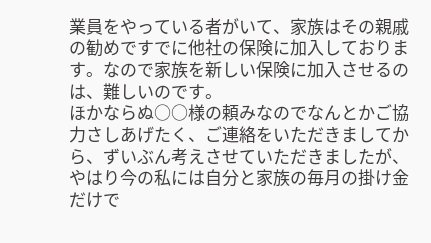業員をやっている者がいて、家族はその親戚の勧めですでに他社の保険に加入しております。なので家族を新しい保険に加入させるのは、難しいのです。
ほかならぬ○○様の頼みなのでなんとかご協力さしあげたく、ご連絡をいただきましてから、ずいぶん考えさせていただきましたが、やはり今の私には自分と家族の毎月の掛け金だけで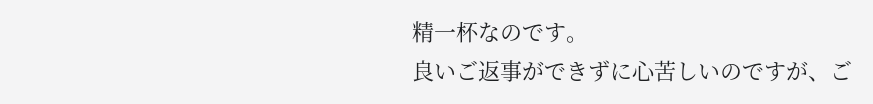精一杯なのです。
良いご返事ができずに心苦しいのですが、ご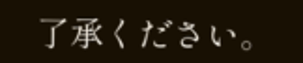了承ください。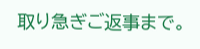取り急ぎご返事まで。